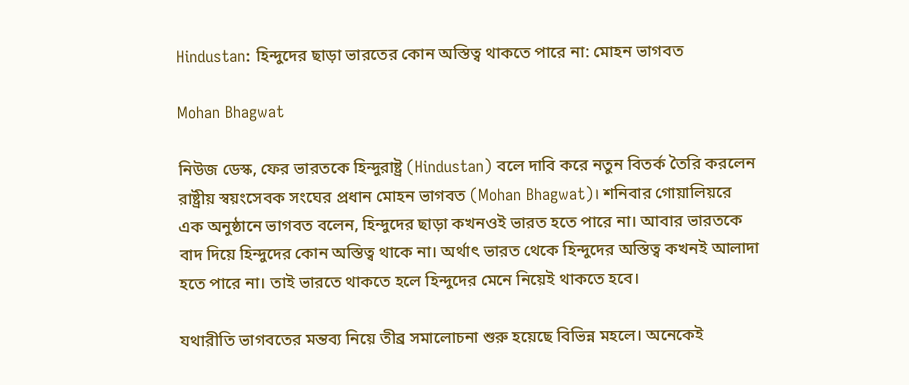Hindustan: হিন্দুদের ছাড়া ভারতের কোন অস্তিত্ব থাকতে পারে না: মোহন ভাগবত

Mohan Bhagwat

নিউজ ডেস্ক, ফের ভারতকে হিন্দুরাষ্ট্র (Hindustan) বলে দাবি করে নতুন বিতর্ক তৈরি করলেন রাষ্ট্রীয় স্বয়ংসেবক সংঘের প্রধান মোহন ভাগবত (Mohan Bhagwat)। শনিবার গোয়ালিয়রে এক অনুষ্ঠানে ভাগবত বলেন, হিন্দুদের ছাড়া কখনওই ভারত হতে পারে না। আবার ভারতকে বাদ দিয়ে হিন্দুদের কোন অস্তিত্ব থাকে না। অর্থাৎ ভারত থেকে হিন্দুদের অস্তিত্ব কখনই আলাদা হতে পারে না। তাই ভারতে থাকতে হলে হিন্দুদের মেনে নিয়েই থাকতে হবে।

যথারীতি ভাগবতের মন্তব্য নিয়ে তীব্র সমালোচনা শুরু হয়েছে বিভিন্ন মহলে। অনেকেই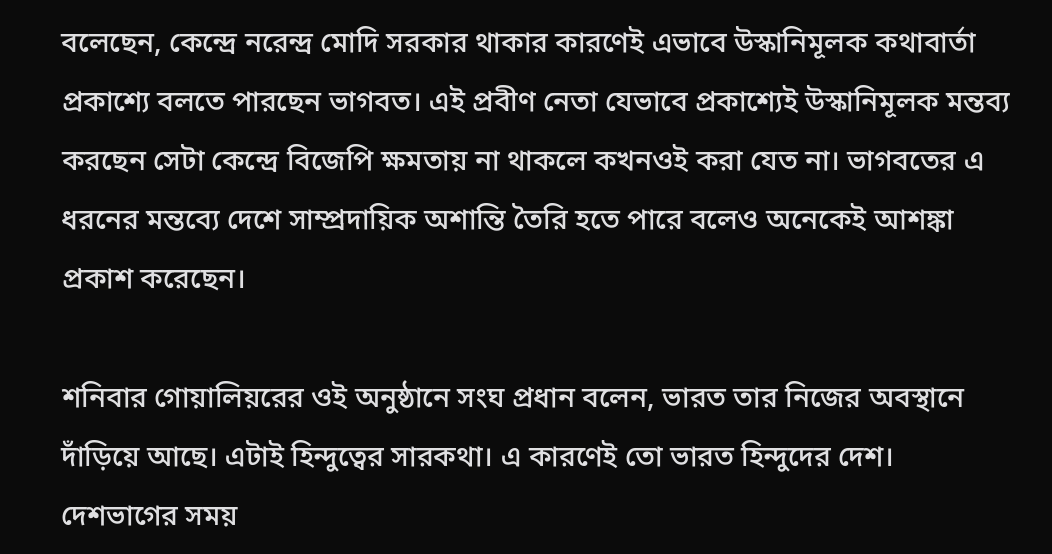বলেছেন, কেন্দ্রে নরেন্দ্র মোদি সরকার থাকার কারণেই এভাবে উস্কানিমূলক কথাবার্তা প্রকাশ্যে বলতে পারছেন ভাগবত। এই প্রবীণ নেতা যেভাবে প্রকাশ্যেই উস্কানিমূলক মন্তব্য করছেন সেটা কেন্দ্রে বিজেপি ক্ষমতায় না থাকলে কখনওই করা যেত না। ভাগবতের এ ধরনের মন্তব্যে দেশে সাম্প্রদায়িক অশান্তি তৈরি হতে পারে বলেও অনেকেই আশঙ্কা প্রকাশ করেছেন।

শনিবার গোয়ালিয়রের ওই অনুষ্ঠানে সংঘ প্রধান বলেন, ভারত তার নিজের অবস্থানে দাঁড়িয়ে আছে। এটাই হিন্দুত্বের সারকথা। এ কারণেই তো ভারত হিন্দুদের দেশ। দেশভাগের সময়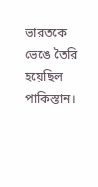ভারতকে ভেঙে তৈরি হয়েছিল পাকিস্তান।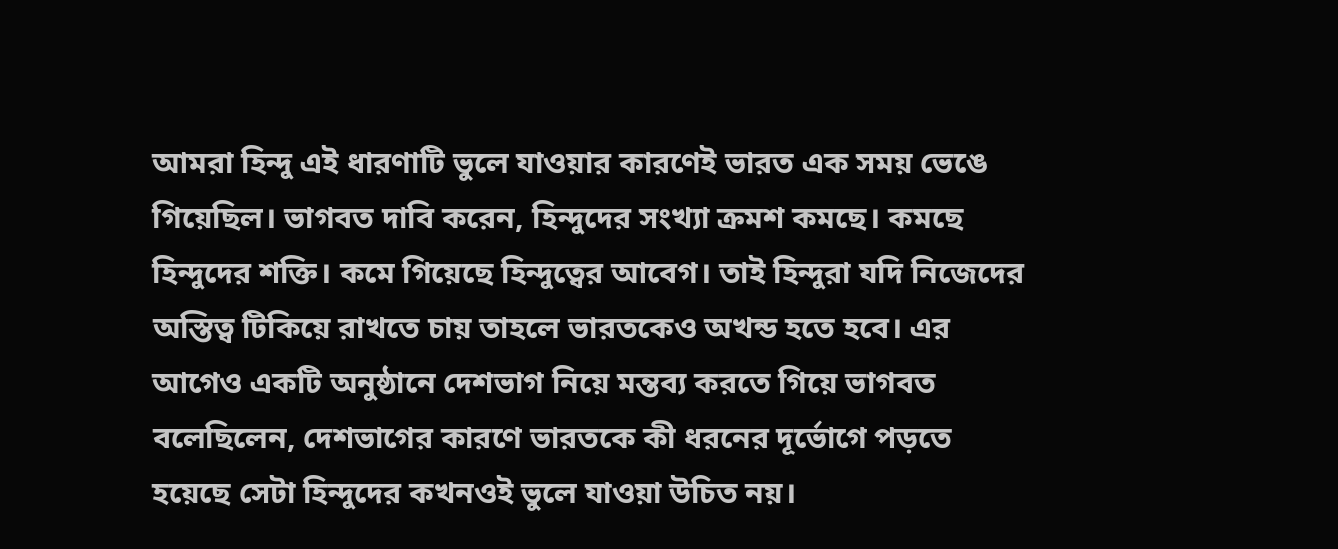আমরা হিন্দু এই ধারণাটি ভুলে যাওয়ার কারণেই ভারত এক সময় ভেঙে গিয়েছিল। ভাগবত দাবি করেন, হিন্দুদের সংখ্যা ক্রমশ কমছে। কমছে হিন্দুদের শক্তি। কমে গিয়েছে হিন্দুত্বের আবেগ। তাই হিন্দুরা যদি নিজেদের অস্তিত্ব টিকিয়ে রাখতে চায় তাহলে ভারতকেও অখন্ড হতে হবে। এর আগেও একটি অনুষ্ঠানে দেশভাগ নিয়ে মন্তব্য করতে গিয়ে ভাগবত বলেছিলেন, দেশভাগের কারণে ভারতকে কী ধরনের দূর্ভোগে পড়তে হয়েছে সেটা হিন্দুদের কখনওই ভুলে যাওয়া উচিত নয়।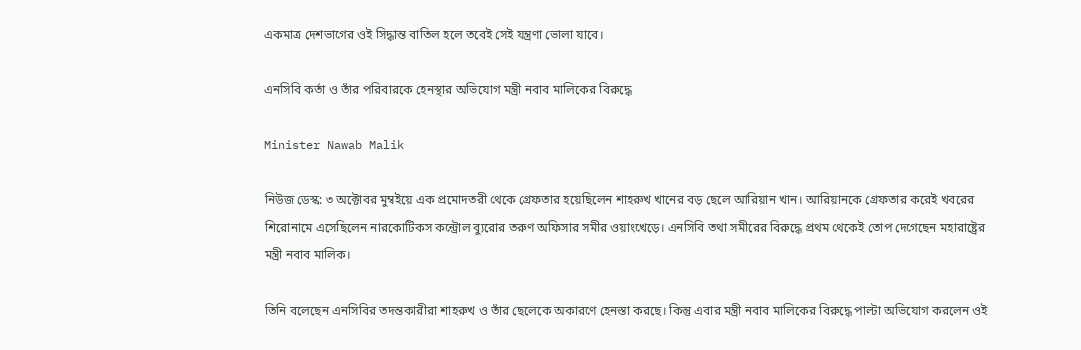একমাত্র দেশভাগের ওই সিদ্ধান্ত বাতিল হলে তবেই সেই যন্ত্রণা ভোলা যাবে।

এনসিবি কর্তা ও তাঁর পরিবারকে হেনস্থার অভিযোগ মন্ত্রী নবাব মালিকের বিরুদ্ধে

Minister Nawab Malik

নিউজ ডেস্ক: ৩ অক্টোবর মুম্বইয়ে এক প্রমোদতরী থেকে গ্রেফতার হয়েছিলেন শাহরুখ খানের বড় ছেলে আরিয়ান খান। আরিয়ানকে গ্রেফতার করেই খবরের শিরোনামে এসেছিলেন নারকোটিকস কন্ট্রোল ব্যুরোর তরুণ অফিসার সমীর ওয়াংখেড়ে। এনসিবি তথা সমীরের বিরুদ্ধে প্রথম থেকেই তোপ দেগেছেন মহারাষ্ট্রের মন্ত্রী নবাব মালিক।

তিনি বলেছেন এনসিবির তদন্তকারীরা শাহরুখ ও তাঁর ছেলেকে অকারণে হেনস্তা করছে। কিন্তু এবার মন্ত্রী নবাব মালিকের বিরুদ্ধে পাল্টা অভিযোগ করলেন ওই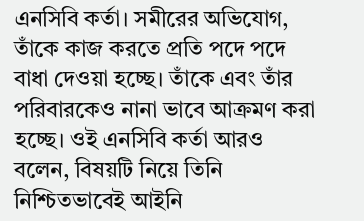এনসিবি কর্তা। সমীরের অভিযোগ, তাঁকে কাজ করতে প্রতি পদে পদে বাধা দেওয়া হচ্ছে। তাঁকে এবং তাঁর পরিবারকেও নানা ভাবে আক্রমণ করা হচ্ছে। ওই এনসিবি কর্তা আরও বলেন, বিষয়টি নিয়ে তিনি নিশ্চিতভাবেই আইনি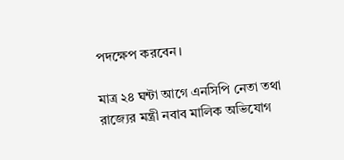পদক্ষেপ করবেন।

মাত্র ২৪ ঘন্টা আগে এনসিপি নেতা তথা রাজ্যের মন্ত্রী নবাব মালিক অভিযোগ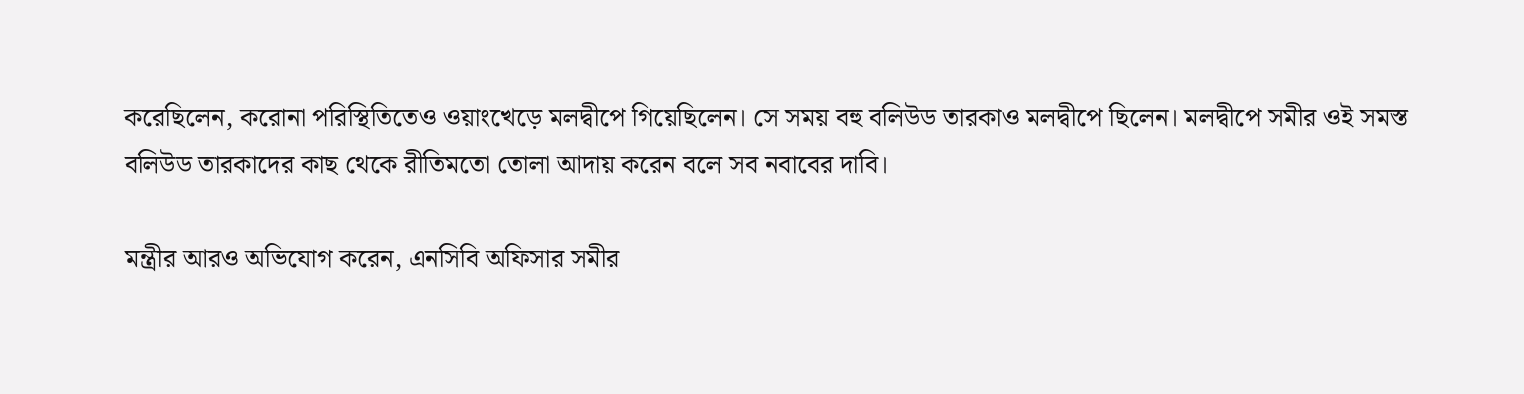করেছিলেন, করোনা পরিস্থিতিতেও ওয়াংখেড়ে মলদ্বীপে গিয়েছিলেন। সে সময় বহু বলিউড তারকাও মলদ্বীপে ছিলেন। মলদ্বীপে সমীর ওই সমস্ত বলিউড তারকাদের কাছ থেকে রীতিমতো তোলা আদায় করেন বলে সব নবাবের দাবি।

মন্ত্রীর আরও অভিযোগ করেন, এনসিবি অফিসার সমীর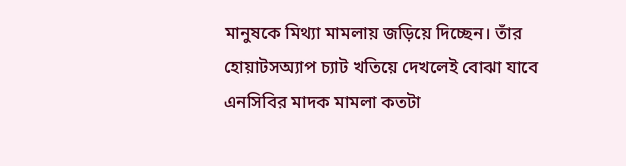মানুষকে মিথ্যা মামলায় জড়িয়ে দিচ্ছেন। তাঁর হোয়াটসঅ্যাপ চ্যাট খতিয়ে দেখলেই বোঝা যাবে এনসিবির মাদক মামলা কতটা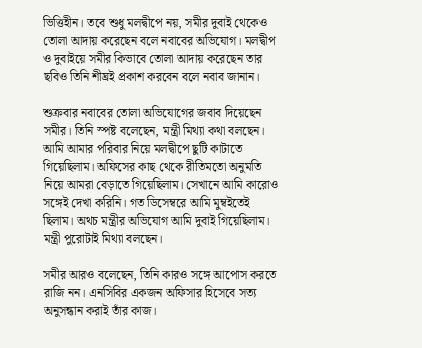ভিত্তিহীন। তবে শুধু মলদ্বীপে নয়, সমীর দুবাই থেকেও তোলা আদায় করেছেন বলে নবাবের অভিযোগ। মলদ্বীপ ও দুবাইয়ে সমীর কিভাবে তোলা আদায় করেছেন তার ছবিও তিনি শীঘ্রই প্রকাশ করবেন বলে নবাব জানান।

শুক্রবার নবাবের তোলা অভিযোগের জবাব দিয়েছেন সমীর। তিনি স্পষ্ট বলেছেন, মন্ত্রী মিথ্যা কথা বলছেন। আমি আমার পরিবার নিয়ে মলদ্বীপে ছুটি কাটাতে গিয়েছিলাম। অফিসের কাছ থেকে রীতিমতো অনুমতি নিয়ে আমরা বেড়াতে গিয়েছিলাম। সেখানে আমি কারোও সঙ্গেই দেখা করিনি। গত ডিসেম্বরে আমি মুম্বইতেই ছিলাম। অথচ মন্ত্রীর অভিযোগ আমি দুবাই গিয়েছিলাম। মন্ত্রী পুরোটাই মিথ্যা বলছেন।

সমীর আরও বলেছেন, তিনি কারও সঙ্গে আপোস করতে রাজি নন। এনসিবির একজন অফিসার হিসেবে সত্য অনুসন্ধান করাই তাঁর কাজ।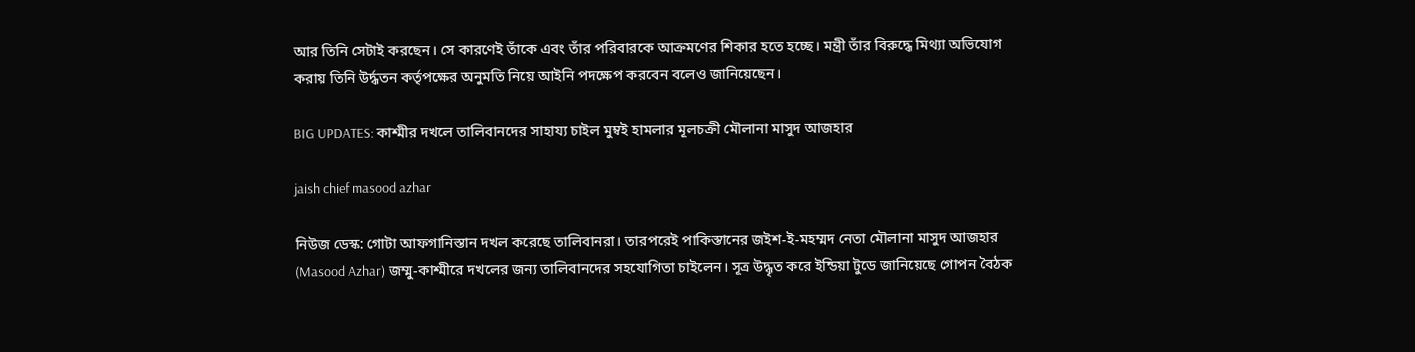আর তিনি সেটাই করছেন। সে কারণেই তাঁকে এবং তাঁর পরিবারকে আক্রমণের শিকার হতে হচ্ছে। মন্ত্রী তাঁর বিরুদ্ধে মিথ্যা অভিযোগ করায় তিনি উর্দ্ধতন কর্তৃপক্ষের অনুমতি নিয়ে আইনি পদক্ষেপ করবেন বলেও জানিয়েছেন।

BIG UPDATES: কাশ্মীর দখলে তালিবানদের সাহায্য চাইল মুম্বই হামলার মূলচক্রী মৌলানা মাসুদ আজহার

jaish chief masood azhar

নিউজ ডেস্ক: গোটা আফগানিস্তান দখল করেছে তালিবানরা। তারপরেই পাকিস্তানের জইশ-ই-মহম্মদ নেতা মৌলানা মাসুদ আজহার (Masood Azhar) জম্মু-কাশ্মীরে দখলের জন্য তালিবানদের সহযোগিতা চাইলেন। সূত্র উদ্ধৃত করে ইন্ডিয়া টুডে জানিয়েছে গোপন বৈঠক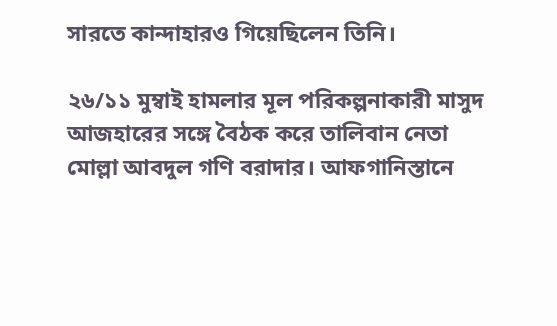সারতে কান্দাহারও গিয়েছিলেন তিনি।

২৬/১১ মুম্বাই হামলার মূল পরিকল্পনাকারী মাসুদ আজহারের সঙ্গে বৈঠক করে তালিবান নেতা মোল্লা আবদুল গণি বরাদার। আফগানিস্তানে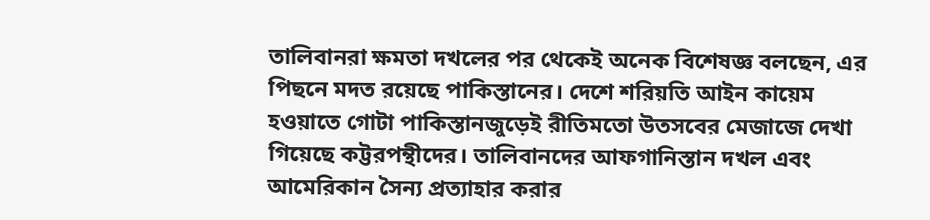তালিবানরা ক্ষমতা দখলের পর থেকেই অনেক বিশেষজ্ঞ বলছেন, এর পিছনে মদত রয়েছে পাকিস্তানের। দেশে শরিয়তি আইন কায়েম হওয়াতে গোটা পাকিস্তানজুড়েই রীতিমতো উতসবের মেজাজে দেখা গিয়েছে কট্টরপন্থীদের। তালিবানদের আফগানিস্তান দখল এবং আমেরিকান সৈন্য প্রত্যাহার করার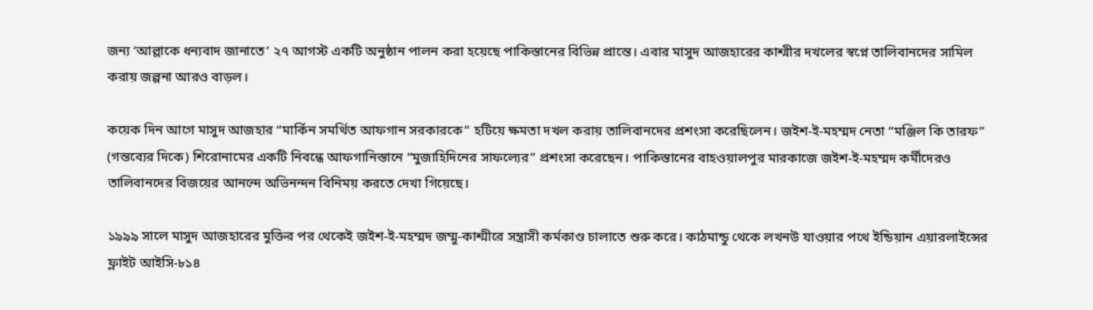জন্য ‘আল্লাকে ধন্যবাদ জানাতে’ ২৭ আগস্ট একটি অনুষ্ঠান পালন করা হয়েছে পাকিস্তানের বিভিন্ন প্রান্তে। এবার মাসুদ আজহারের কাশ্মীর দখলের স্বপ্নে তালিবানদের সামিল করায় জল্পনা আরও বাড়ল।

কয়েক দিন আগে মাসুদ আজহার “মার্কিন সমর্থিত আফগান সরকারকে” হটিয়ে ক্ষমতা দখল করায় তালিবানদের প্রশংসা করেছিলেন। জইশ-ই-মহম্মদ নেতা “মঞ্জিল কি তারফ” (গন্তব্যের দিকে) শিরোনামের একটি নিবন্ধে আফগানিস্তানে “মুজাহিদিনের সাফল্যের” প্রশংসা করেছেন। পাকিস্তানের বাহওয়ালপুর মারকাজে জইশ-ই-মহম্মদ কর্মীদেরও তালিবানদের বিজয়ের আনন্দে অভিনন্দন বিনিময় করতে দেখা গিয়েছে।

১৯৯৯ সালে মাসুদ আজহারের মুক্তির পর থেকেই জইশ-ই-মহম্মদ জম্মু-কাশ্মীরে সন্ত্রাসী কর্মকাণ্ড চালাতে শুরু করে। কাঠমান্ডু থেকে লখনউ যাওয়ার পথে ইন্ডিয়ান এয়ারলাইন্সের ফ্লাইট আইসি-৮১৪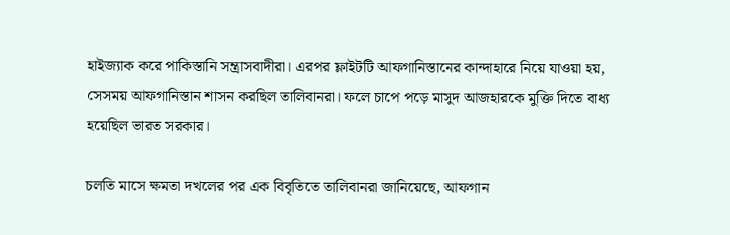হাইজ্যাক করে পাকিস্তানি সন্ত্রাসবাদীরা। এরপর ফ্লাইটটি আফগানিস্তানের কান্দাহারে নিয়ে যাওয়া হয়, সেসময় আফগানিস্তান শাসন করছিল তালিবানরা। ফলে চাপে পড়ে মাসুদ আজহারকে মুক্তি দিতে বাধ্য হয়েছিল ভারত সরকার।

চলতি মাসে ক্ষমতা দখলের পর এক বিবৃতিতে তালিবানরা জানিয়েছে, আফগান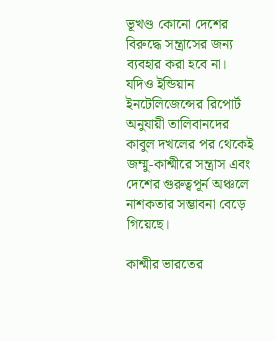ভূখণ্ড কোনো দেশের বিরুদ্ধে সন্ত্রাসের জন্য ব্যবহার করা হবে না। যদিও ইন্ডিয়ান ইনটেলিজেন্সের রিপোর্ট অনুযায়ী তালিবানদের কাবুল দখলের পর থেকেই জম্মু-কাশ্মীরে সন্ত্রাস এবং দেশের গুরুত্বপূর্ন অঞ্চলে নাশকতার সম্ভাবনা বেড়ে গিয়েছে।

কাশ্মীর ভারতের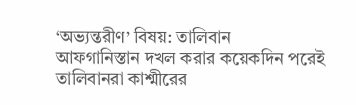‘অভ্যন্তরীণ’ বিষয়: তালিবান
আফগানিস্তান দখল করার কয়েকদিন পরেই তালিবানরা কাশ্মীরের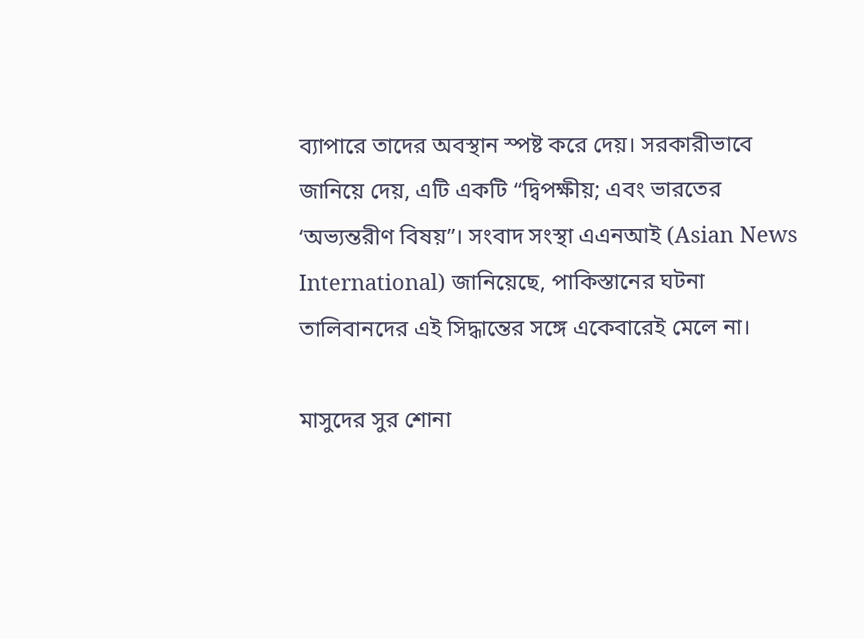ব্যাপারে তাদের অবস্থান স্পষ্ট করে দেয়। সরকারীভাবে জানিয়ে দেয়, এটি একটি “দ্বিপক্ষীয়; এবং ভারতের ‘অভ্যন্তরীণ বিষয়”। সংবাদ সংস্থা এএনআই (Asian News International) জানিয়েছে, পাকিস্তানের ঘটনা তালিবানদের এই সিদ্ধান্তের সঙ্গে একেবারেই মেলে না।

মাসুদের সুর শোনা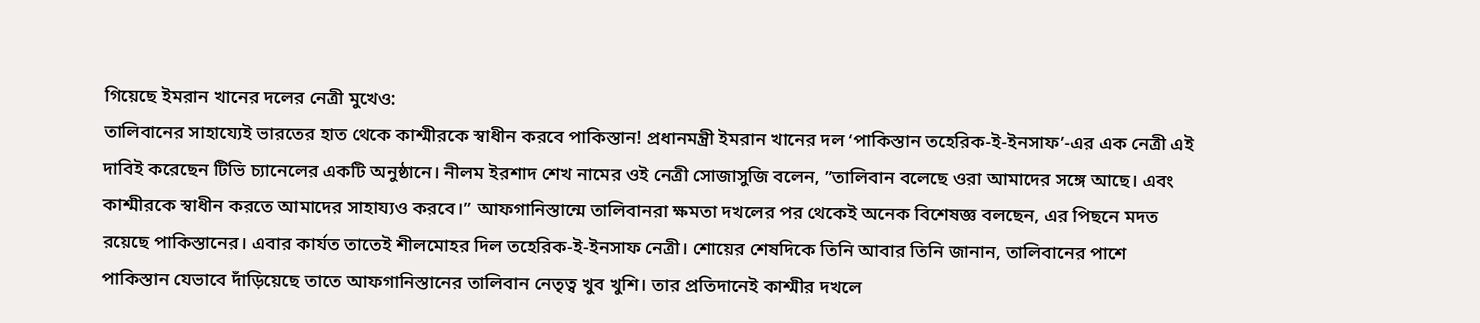গিয়েছে ইমরান খানের দলের নেত্রী মুখেও:
তালিবানের সাহায্যেই ভারতের হাত থেকে কাশ্মীরকে স্বাধীন করবে পাকিস্তান! প্রধানমন্ত্রী ইমরান খানের দল ‘পাকিস্তান তহেরিক-ই-ইনসাফ’-এর এক নেত্রী এই দাবিই করেছেন টিভি চ্যানেলের একটি অনুষ্ঠানে। নীলম ইরশাদ শেখ নামের ওই নেত্রী সোজাসুজি বলেন, ”তালিবান বলেছে ওরা আমাদের সঙ্গে আছে। এবং কাশ্মীরকে স্বাধীন করতে আমাদের সাহায্যও করবে।” আফগানিস্তান্মে তালিবানরা ক্ষমতা দখলের পর থেকেই অনেক বিশেষজ্ঞ বলছেন, এর পিছনে মদত রয়েছে পাকিস্তানের। এবার কার্যত তাতেই শীলমোহর দিল তহেরিক-ই-ইনসাফ নেত্রী। শোয়ের শেষদিকে তিনি আবার তিনি জানান, তালিবানের পাশে পাকিস্তান যেভাবে দাঁড়িয়েছে তাতে আফগানিস্তানের তালিবান নেতৃত্ব খুব খুশি। তার প্রতিদানেই কাশ্মীর দখলে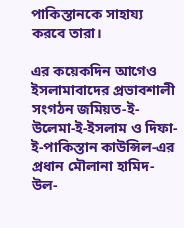পাকিস্তানকে সাহায্য করবে তারা।

এর কয়েকদিন আগেও ইসলামাবাদের প্রভাবশালী সংগঠন জমিয়ত-ই-উলেমা-ই-ইসলাম ও দিফা-ই-পাকিস্তান কাউন্সিল-এর প্রধান মৌলানা হামিদ-উল-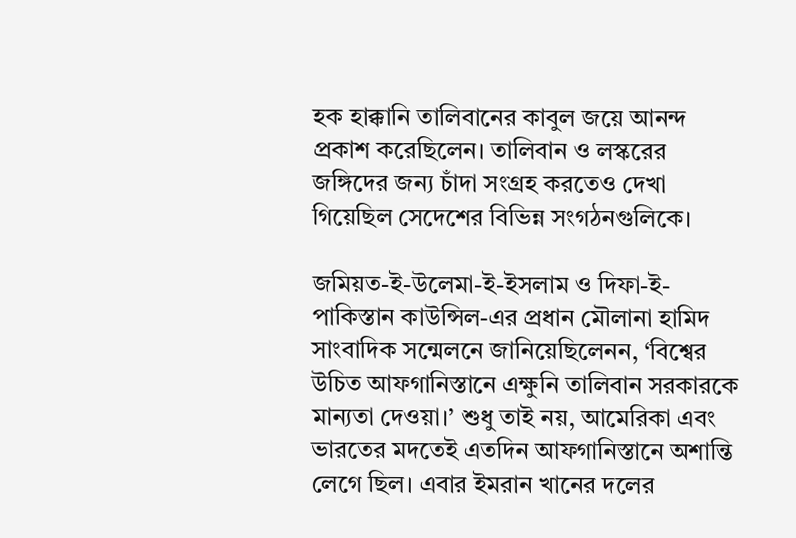হক হাক্কানি তালিবানের কাবুল জয়ে আনন্দ প্রকাশ করেছিলেন। তালিবান ও লস্করের জঙ্গিদের জন্য চাঁদা সংগ্রহ করতেও দেখা গিয়েছিল সেদেশের বিভিন্ন সংগঠনগুলিকে।

জমিয়ত-ই-উলেমা-ই-ইসলাম ও দিফা-ই-পাকিস্তান কাউন্সিল-এর প্রধান মৌলানা হামিদ সাংবাদিক সন্মেলনে জানিয়েছিলেনন, ‘বিশ্বের উচিত আফগানিস্তানে এক্ষুনি তালিবান সরকারকে মান্যতা দেওয়া।’ শুধু তাই নয়, আমেরিকা এবং ভারতের মদতেই এতদিন আফগানিস্তানে অশান্তি লেগে ছিল। এবার ইমরান খানের দলের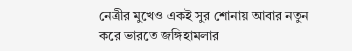নেত্রীর মুখেও একই সুর শোনায় আবার নতুন করে ভারতে জঙ্গিহামলার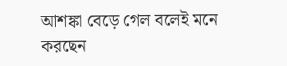আশঙ্কা বেড়ে গেল বলেই মনে করছেন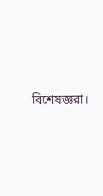বিশেষজ্ঞরা।